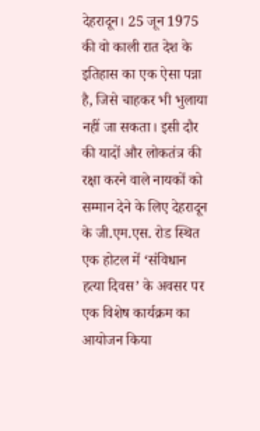देहरादून। 25 जून 1975 की वो काली रात देश के इतिहास का एक ऐसा पन्ना है, जिसे चाहकर भी भुलाया नहीं जा सकता। इसी दौर की यादों और लोकतंत्र की रक्षा करने वाले नायकों को सम्मान देने के लिए देहरादून के जी.एम.एस. रोड स्थित एक होटल में ‘संविधान हत्या दिवस’ के अवसर पर एक विशेष कार्यक्रम का आयोजन किया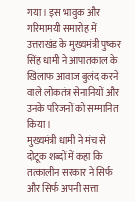गया। इस भावुक और गरिमामयी समारोह में उत्तराखंड के मुख्यमंत्री पुष्कर सिंह धामी ने आपातकाल के खिलाफ आवाज बुलंद करने वाले लोकतंत्र सेनानियों और उनके परिजनों को सम्मानित किया।
मुख्यमंत्री धामी ने मंच से दोटूक शब्दों में कहा कि तत्कालीन सरकार ने सिर्फ और सिर्फ अपनी सत्ता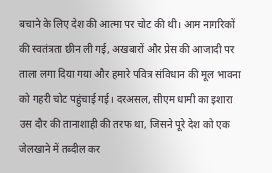बचाने के लिए देश की आत्मा पर चोट की थी। आम नागरिकों की स्वतंत्रता छीन ली गई, अखबारों और प्रेस की आजादी पर ताला लगा दिया गया और हमारे पवित्र संविधान की मूल भावना को गहरी चोट पहुंचाई गई। दरअसल, सीएम धामी का इशारा उस दौर की तानाशाही की तरफ था, जिसने पूरे देश को एक जेलखाने में तब्दील कर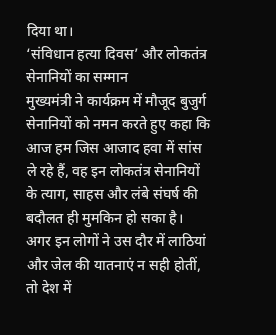दिया था।
‘संविधान हत्या दिवस’ और लोकतंत्र सेनानियों का सम्मान
मुख्यमंत्री ने कार्यक्रम में मौजूद बुजुर्ग सेनानियों को नमन करते हुए कहा कि आज हम जिस आजाद हवा में सांस ले रहे हैं, वह इन लोकतंत्र सेनानियों के त्याग, साहस और लंबे संघर्ष की बदौलत ही मुमकिन हो सका है। अगर इन लोगों ने उस दौर में लाठियां और जेल की यातनाएं न सही होतीं, तो देश में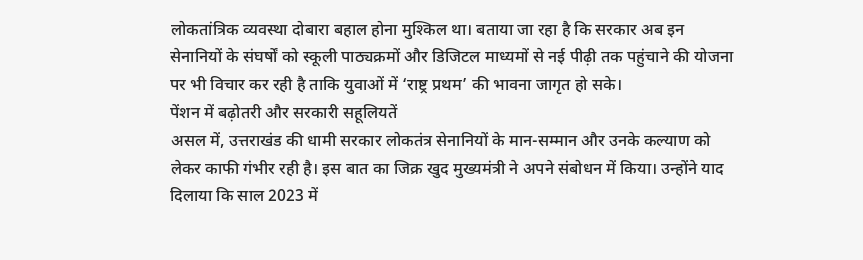लोकतांत्रिक व्यवस्था दोबारा बहाल होना मुश्किल था। बताया जा रहा है कि सरकार अब इन सेनानियों के संघर्षों को स्कूली पाठ्यक्रमों और डिजिटल माध्यमों से नई पीढ़ी तक पहुंचाने की योजना पर भी विचार कर रही है ताकि युवाओं में ‘राष्ट्र प्रथम’ की भावना जागृत हो सके।
पेंशन में बढ़ोतरी और सरकारी सहूलियतें
असल में, उत्तराखंड की धामी सरकार लोकतंत्र सेनानियों के मान-सम्मान और उनके कल्याण को लेकर काफी गंभीर रही है। इस बात का जिक्र खुद मुख्यमंत्री ने अपने संबोधन में किया। उन्होंने याद दिलाया कि साल 2023 में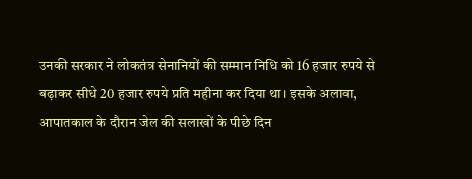उनकी सरकार ने लोकतंत्र सेनानियों की सम्मान निधि को 16 हजार रुपये से बढ़ाकर सीधे 20 हजार रुपये प्रति महीना कर दिया था। इसके अलावा, आपातकाल के दौरान जेल की सलाखों के पीछे दिन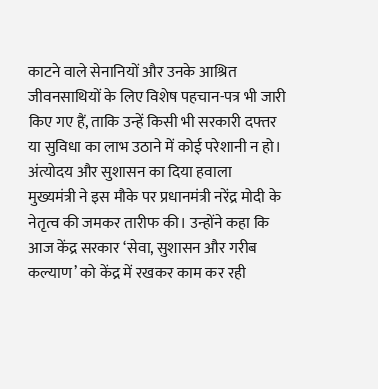काटने वाले सेनानियों और उनके आश्रित जीवनसाथियों के लिए विशेष पहचान-पत्र भी जारी किए गए हैं, ताकि उन्हें किसी भी सरकारी दफ्तर या सुविधा का लाभ उठाने में कोई परेशानी न हो।
अंत्योदय और सुशासन का दिया हवाला
मुख्यमंत्री ने इस मौके पर प्रधानमंत्री नरेंद्र मोदी के नेतृत्व की जमकर तारीफ की। उन्होंने कहा कि आज केंद्र सरकार ‘सेवा, सुशासन और गरीब कल्याण’ को केंद्र में रखकर काम कर रही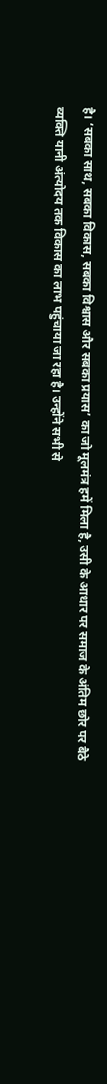है। ‘सबका साथ, सबका विकास, सबका विश्वास और सबका प्रयास’ का जो मूलमंत्र हमें मिला है, उसी के आधार पर समाज के अंतिम छोर पर बैठे व्यक्ति यानी अंत्योदय तक विकास का लाभ पहुंचाया जा रहा है। उन्होंने सभी से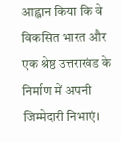आह्वान किया कि वे विकसित भारत और एक श्रेष्ठ उत्तराखंड के निर्माण में अपनी जिम्मेदारी निभाएं।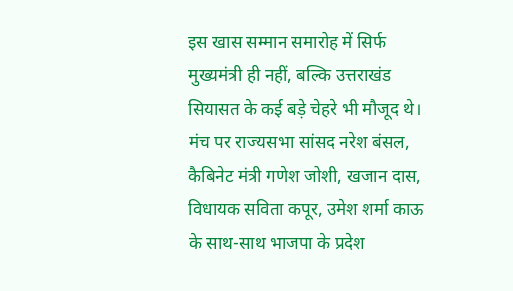इस खास सम्मान समारोह में सिर्फ मुख्यमंत्री ही नहीं, बल्कि उत्तराखंड सियासत के कई बड़े चेहरे भी मौजूद थे। मंच पर राज्यसभा सांसद नरेश बंसल, कैबिनेट मंत्री गणेश जोशी, खजान दास, विधायक सविता कपूर, उमेश शर्मा काऊ के साथ-साथ भाजपा के प्रदेश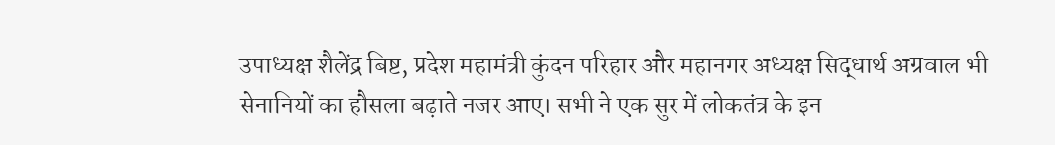उपाध्यक्ष शैलेंद्र बिष्ट, प्रदेश महामंत्री कुंदन परिहार और महानगर अध्यक्ष सिद्धार्थ अग्रवाल भी सेनानियों का हौसला बढ़ाते नजर आए। सभी ने एक सुर में लोकतंत्र के इन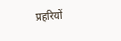प्रहरियों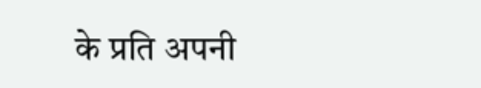के प्रति अपनी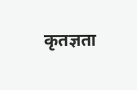कृतज्ञता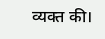व्यक्त की।